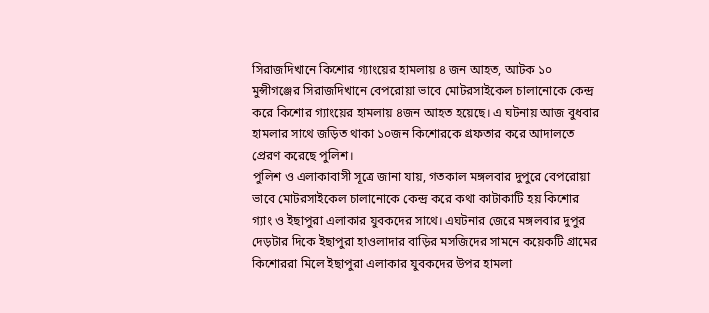সিরাজদিখানে কিশোর গ্যাংয়ের হামলায় ৪ জন আহত, আটক ১০
মুন্সীগঞ্জের সিরাজদিখানে বেপরোয়া ভাবে মোটরসাইকেল চালানোকে কেন্দ্র করে কিশোর গ্যাংয়ের হামলায় ৪জন আহত হয়েছে। এ ঘটনায় আজ বুধবার হামলার সাথে জড়িত থাকা ১০জন কিশোরকে গ্রফতার করে আদালতে প্রেরণ করেছে পুলিশ।
পুলিশ ও এলাকাবাসী সূত্রে জানা যায়, গতকাল মঙ্গলবার দুপুরে বেপরোয়া ভাবে মোটরসাইকেল চালানোকে কেন্দ্র করে কথা কাটাকাটি হয় কিশোর গ্যাং ও ইছাপুরা এলাকার যুবকদের সাথে। এঘটনার জেরে মঙ্গলবার দুপুর দেড়টার দিকে ইছাপুরা হাওলাদার বাড়ির মসজিদের সামনে কয়েকটি গ্রামের কিশোররা মিলে ইছাপুরা এলাকার যুবকদের উপর হামলা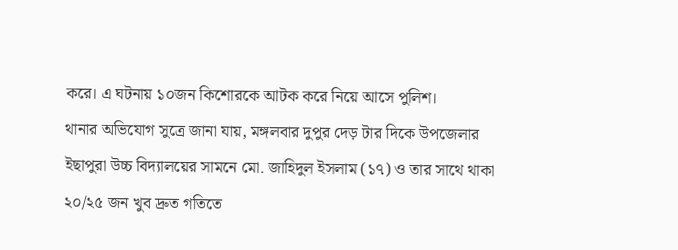করে। এ ঘটনায় ১০জন কিশোরকে আটক করে নিয়ে আসে পুলিশ।
থানার অভিযোগ সুত্রে জানা যায়, মঙ্গলবার দুপুর দেড় টার দিকে উপজেলার ইছাপুরা উচ্চ বিদ্যালয়ের সামনে মো. জাহিদুল ইসলাম (১৭) ও তার সাথে থাকা ২০/২৫ জন খুব দ্রুত গতিতে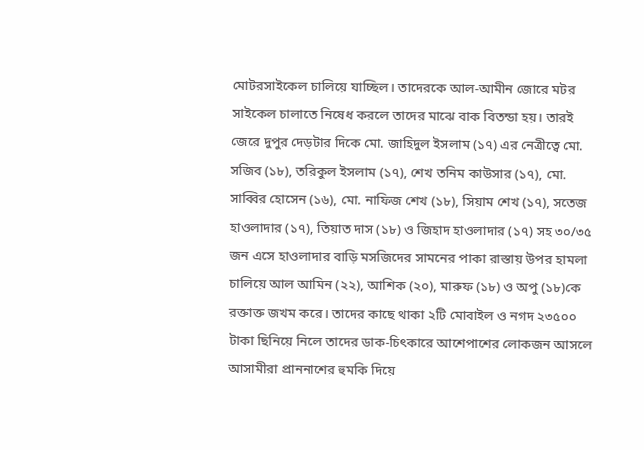মোটরসাইকেল চালিয়ে যাচ্ছিল। তাদেরকে আল-আমীন জোরে মটর সাইকেল চালাতে নিষেধ করলে তাদের মাঝে বাক বিতন্ডা হয়। তারই জেরে দুপুর দেড়টার দিকে মো. জাহিদুল ইসলাম (১৭) এর নেত্রীত্বে মো. সজিব (১৮), তরিকুল ইসলাম (১৭), শেখ তনিম কাউসার (১৭), মো. সাব্বির হোসেন (১৬), মো. নাফিজ শেখ (১৮), সিয়াম শেখ (১৭), সতেজ হাওলাদার (১৭), তিয়াত দাস (১৮) ও জিহাদ হাওলাদার (১৭) সহ ৩০/৩৫ জন এসে হাওলাদার বাড়ি মসজিদের সামনের পাকা রাস্তায় উপর হামলা চালিয়ে আল আমিন (২২), আশিক (২০), মারুফ (১৮) ও অপু (১৮)কে রক্তাক্ত জখম করে। তাদের কাছে থাকা ২টি মোবাইল ও নগদ ২৩৫০০ টাকা ছিনিয়ে নিলে তাদের ডাক-চিৎকারে আশেপাশের লোকজন আসলে আসামীরা প্রাননাশের হুমকি দিয়ে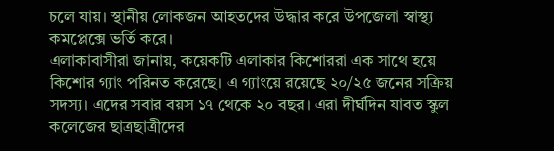চলে যায়। স্থানীয় লোকজন আহতদের উদ্ধার করে উপজেলা স্বাস্থ্য কমপ্লেক্সে ভর্তি করে।
এলাকাবাসীরা জানায়, কয়েকটি এলাকার কিশোররা এক সাথে হয়ে কিশোর গ্যাং পরিনত করেছে। এ গ্যাংয়ে রয়েছে ২০/২৫ জনের সক্রিয় সদস্য। এদের সবার বয়স ১৭ থেকে ২০ বছর। এরা দীর্ঘদিন যাবত স্কুল কলেজের ছাত্রছাত্রীদের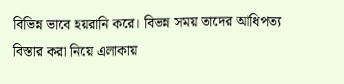বিভিন্ন ভাবে হয়রানি করে। বিভন্ন সময় তাদের আধিপত্য বিস্তার করা নিয়ে এলাকায়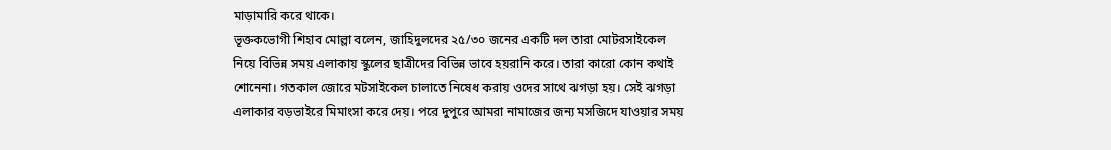মাড়ামারি করে থাকে।
ভূক্তকভোগী শিহাব মোল্লা বলেন, জাহিদুলদের ২৫/৩০ জনের একটি দল তারা মোটরসাইকেল নিয়ে বিভিন্ন সময় এলাকায় স্কুলের ছাত্রীদের বিভিন্ন ভাবে হয়রানি করে। তারা কারো কোন কথাই শোনেনা। গতকাল জোরে মটসাইকেল চালাতে নিষেধ করায় ওদের সাথে ঝগড়া হয়। সেই ঝগড়া এলাকার বড়ভাইরে মিমাংসা করে দেয়। পরে দুপুরে আমরা নামাজের জন্য মসজিদে যাওয়ার সময়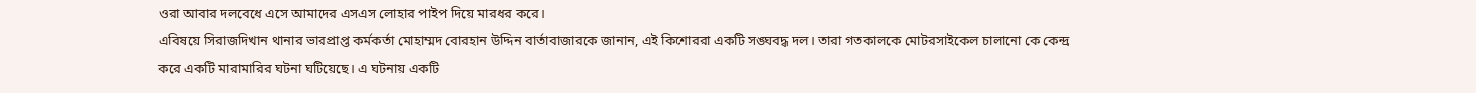ওরা আবার দলবেধে এসে আমাদের এসএস লোহার পাইপ দিয়ে মারধর করে।
এবিষয়ে সিরাজদিখান থানার ভারপ্রাপ্ত কর্মকর্তা মোহাম্মদ বোরহান উদ্দিন বার্তাবাজারকে জানান, এই কিশোররা একটি সঙ্ঘবদ্ধ দল। তারা গতকালকে মোটরসাইকেল চালানো কে কেন্দ্র করে একটি মারামারির ঘটনা ঘটিয়েছে। এ ঘটনায় একটি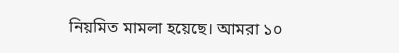নিয়মিত মামলা হয়েছে। আমরা ১০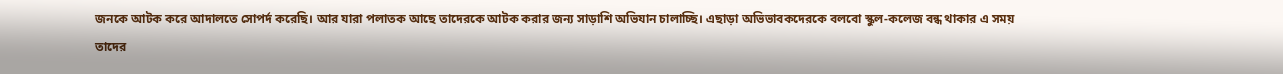জনকে আটক করে আদালতে সোপর্দ করেছি। আর যারা পলাতক আছে তাদেরকে আটক করার জন্য সাড়াশি অভিযান চালাচ্ছি। এছাড়া অভিভাবকদেরকে বলবো স্কুল-কলেজ বন্ধ থাকার এ সময় তাদের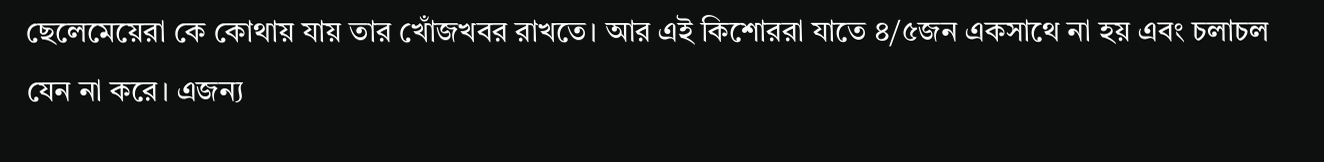ছেলেমেয়েরা কে কোথায় যায় তার খোঁজখবর রাখতে। আর এই কিশোররা যাতে ৪/৫জন একসাথে না হয় এবং চলাচল যেন না করে। এজন্য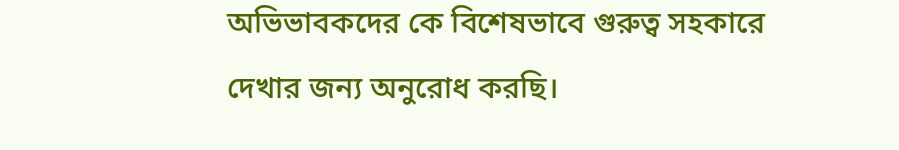অভিভাবকদের কে বিশেষভাবে গুরুত্ব সহকারে দেখার জন্য অনুরোধ করছি।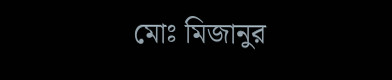মোঃ মিজানুর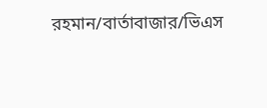রহমান/বার্তাবাজার/ভিএস